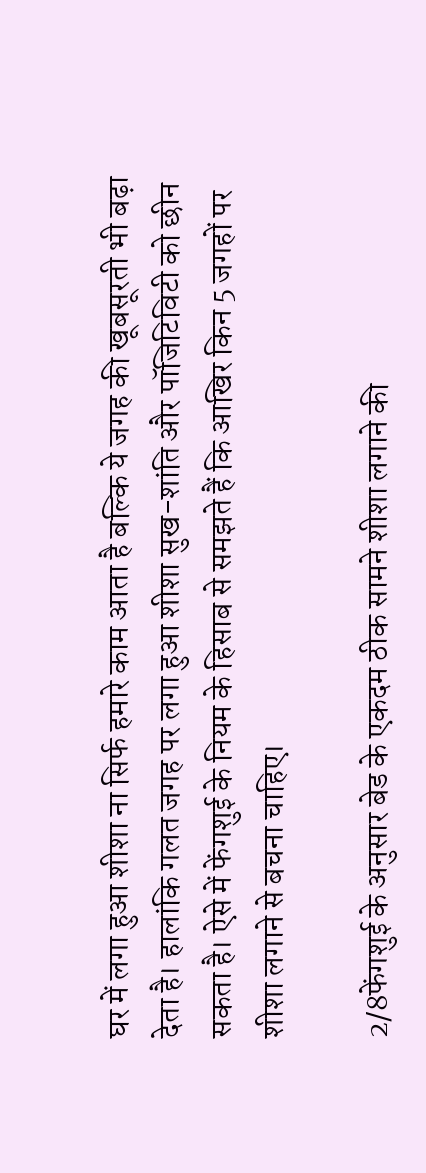घर में लगा हुआ शीशा ना सिर्फ हमारे काम आता है बल्कि ये जगह की खूबसूरती भी बढ़ा देता है। हालांकि गलत जगह पर लगा हुआ शीशा सुख-शांति और पॉजिटिविटी को छीन सकता है। ऐसे में फेंगशुई के नियम के हिसाब से समझते हैं कि आखिर किन 5 जगहों पर शीशा लगाने से बचना चाहिए।

2/8फेंगशुई के अनुसार बेड के एकदम ठीक सामने शीशा लगाने की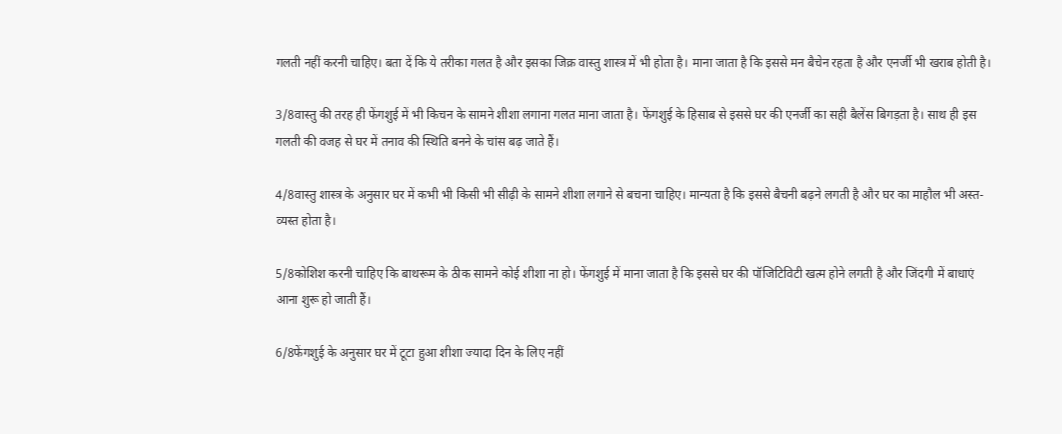गलती नहीं करनी चाहिए। बता दें कि ये तरीका गलत है और इसका जिक्र वास्तु शास्त्र में भी होता है। माना जाता है कि इससे मन बैचेन रहता है और एनर्जी भी खराब होती है।

3/8वास्तु की तरह ही फेंगशुई में भी किचन के सामने शीशा लगाना गलत माना जाता है। फेंगशुई के हिसाब से इससे घर की एनर्जी का सही बैलेंस बिगड़ता है। साथ ही इस गलती की वजह से घर में तनाव की स्थिति बनने के चांस बढ़ जाते हैं।

4/8वास्तु शास्त्र के अनुसार घर में कभी भी किसी भी सीढ़ी के सामने शीशा लगाने से बचना चाहिए। मान्यता है कि इससे बैचनी बढ़ने लगती है और घर का माहौल भी अस्त-व्यस्त होता है।

5/8कोशिश करनी चाहिए कि बाथरूम के ठीक सामने कोई शीशा ना हो। फेंगशुई में माना जाता है कि इससे घर की पॉजिटिविटी खत्म होने लगती है और जिंदगी में बाधाएं आना शुरू हो जाती हैं।

6/8फेंगशुई के अनुसार घर में टूटा हुआ शीशा ज्यादा दिन के लिए नहीं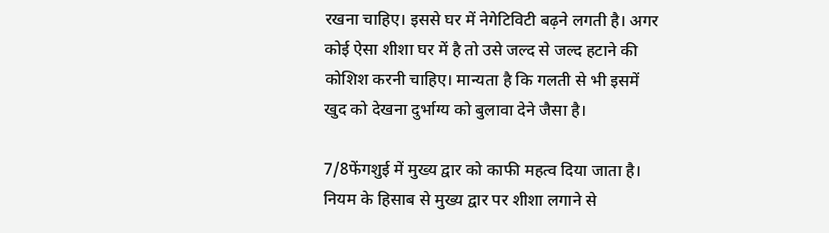रखना चाहिए। इससे घर में नेगेटिविटी बढ़ने लगती है। अगर कोई ऐसा शीशा घर में है तो उसे जल्द से जल्द हटाने की कोशिश करनी चाहिए। मान्यता है कि गलती से भी इसमें खुद को देखना दुर्भाग्य को बुलावा देने जैसा है।

7/8फेंगशुई में मुख्य द्वार को काफी महत्व दिया जाता है। नियम के हिसाब से मुख्य द्वार पर शीशा लगाने से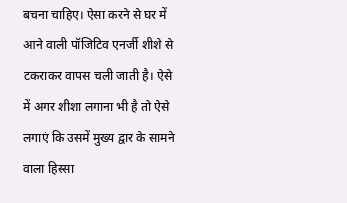बचना चाहिए। ऐसा करने से घर में आने वाली पॉजिटिव एनर्जी शीशे से टकराकर वापस चली जाती है। ऐसे में अगर शीशा लगाना भी है तो ऐसे लगाएं कि उसमें मुख्य द्वार के सामने वाला हिस्सा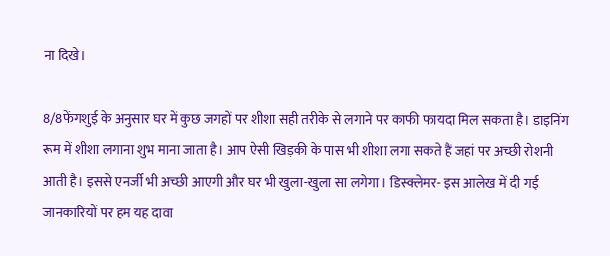ना दिखे।

8/8फेंगशुई के अनुसार घर में कुछ जगहों पर शीशा सही तरीके से लगाने पर काफी फायदा मिल सकता है। डाइनिंग रूम में शीशा लगाना शुभ माना जाता है। आप ऐसी खिड़की के पास भी शीशा लगा सकते हैं जहां पर अच्छी रोशनी आती है। इससे एनर्जी भी अच्छी आएगी और घर भी खुला-खुला सा लगेगा। डिस्क्लेमर- इस आलेख में दी गई जानकारियों पर हम यह दावा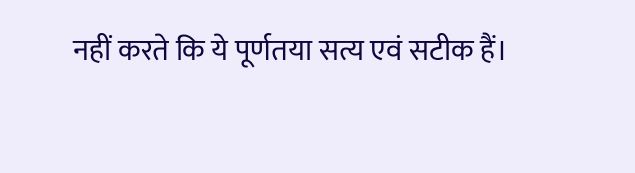नहीं करते कि ये पूर्णतया सत्य एवं सटीक हैं।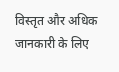विस्तृत और अधिक जानकारी के लिए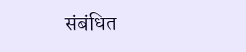संबंधित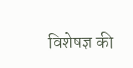विशेषज्ञ की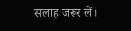सलाह जरूर लें।